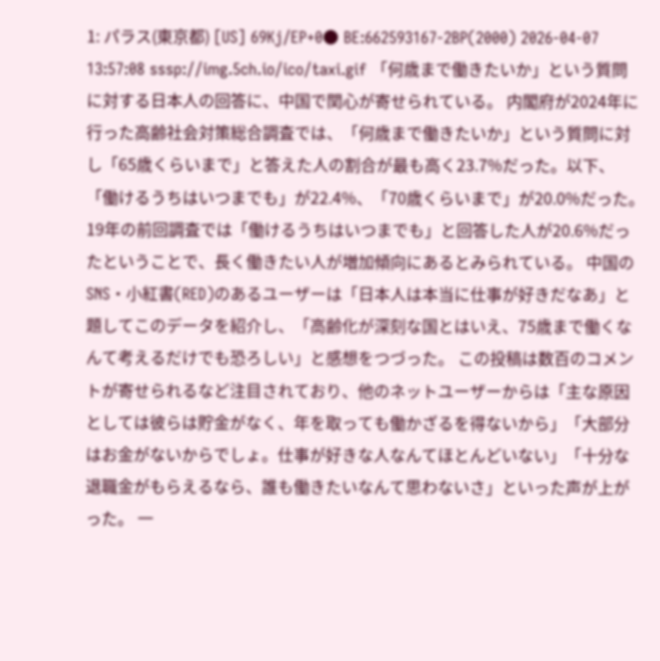1: パラス(東京都) [US] 69Kj/EP+0● BE:662593167-2BP(2000) 2026-04-07 13:57:08 sssp://img.5ch.io/ico/taxi.gif 「何歳まで働きたいか」という質問に対する日本人の回答に、中国で関心が寄せられている。 内閣府が2024年に行った高齢社会対策総合調査では、「何歳まで働きたいか」という質問に対し「65歳くらいまで」と答えた人の割合が最も高く23.7%だった。以下、「働けるうちはいつまでも」が22.4%、「70歳くらいまで」が20.0%だった。19年の前回調査では「働けるうちはいつまでも」と回答した人が20.6%だったということで、長く働きたい人が増加傾向にあるとみられている。 中国のSNS・小紅書(RED)のあるユーザーは「日本人は本当に仕事が好きだなあ」と題してこのデータを紹介し、「高齢化が深刻な国とはいえ、75歳まで働くなんて考えるだけでも恐ろしい」と感想をつづった。 この投稿は数百のコメントが寄せられるなど注目されており、他のネットユーザーからは「主な原因としては彼らは貯金がなく、年を取っても働かざるを得ないから」「大部分はお金がないからでしょ。仕事が好きな人なんてほとんどいない」「十分な退職金がもらえるなら、誰も働きたいなんて思わないさ」といった声が上がった。 一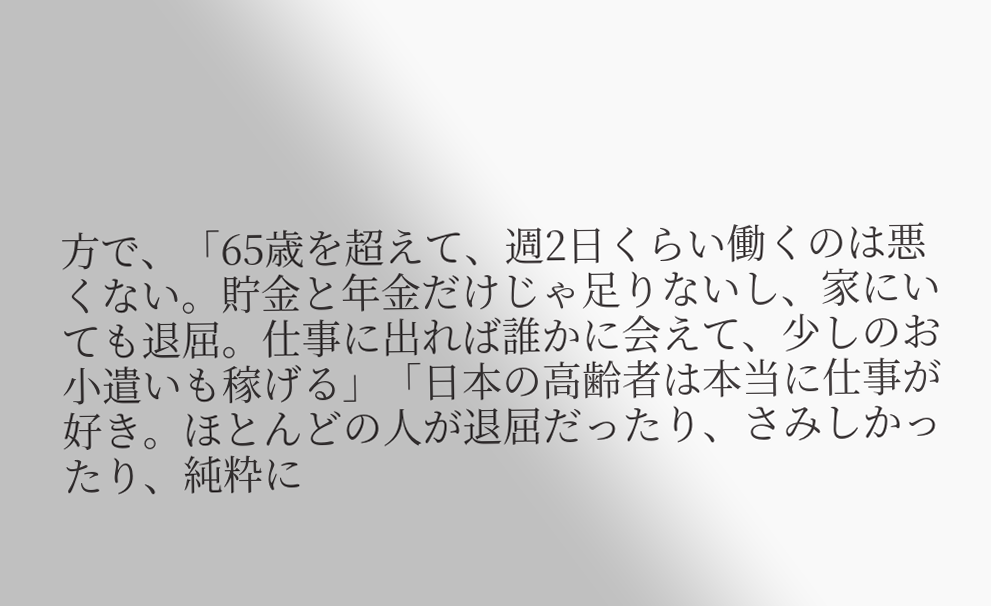方で、「65歳を超えて、週2日くらい働くのは悪くない。貯金と年金だけじゃ足りないし、家にいても退屈。仕事に出れば誰かに会えて、少しのお小遣いも稼げる」「日本の高齢者は本当に仕事が好き。ほとんどの人が退屈だったり、さみしかったり、純粋に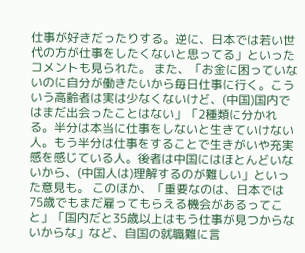仕事が好きだったりする。逆に、日本では若い世代の方が仕事をしたくないと思ってる」といったコメントも見られた。 また、「お金に困っていないのに自分が働きたいから毎日仕事に行く。こういう高齢者は実は少なくないけど、(中国)国内ではまだ出会ったことはない」「2種類に分かれる。半分は本当に仕事をしないと生きていけない人。もう半分は仕事をすることで生きがいや充実感を感じている人。後者は中国にはほとんどいないから、(中国人は)理解するのが難しい」といった意見も。 このほか、「重要なのは、日本では75歳でもまだ雇ってもらえる機会があるってこと」「国内だと35歳以上はもう仕事が見つからないからな」など、自国の就職難に言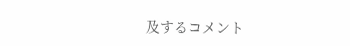及するコメント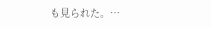も見られた。…